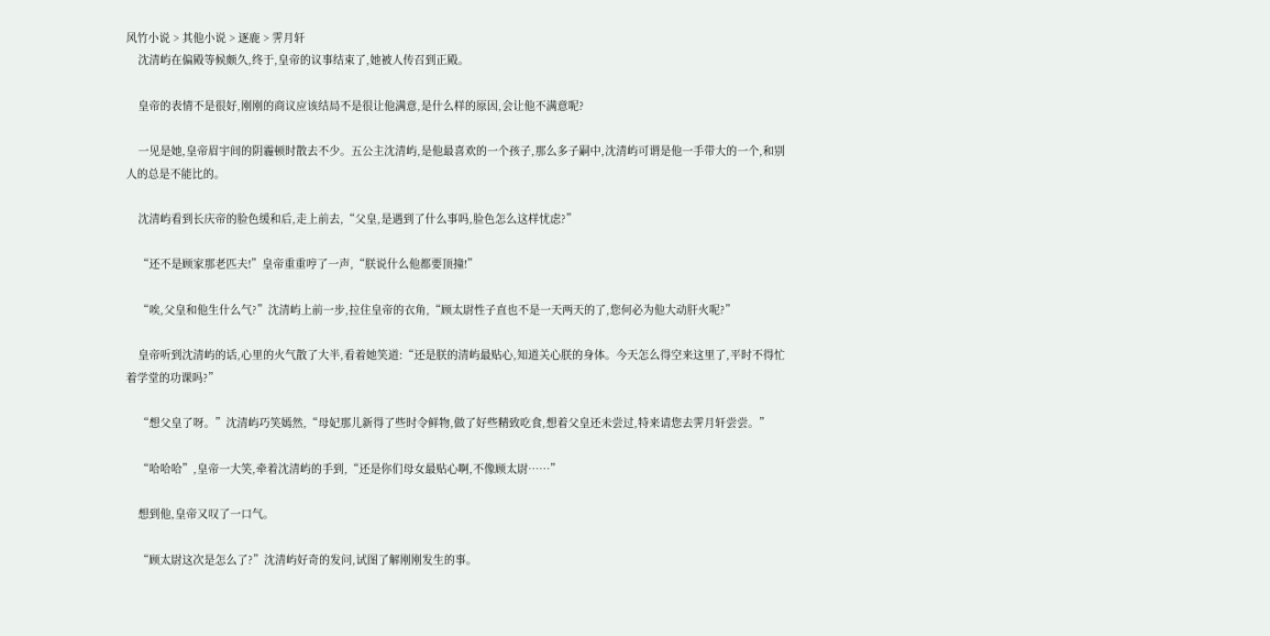风竹小说 > 其他小说 > 逐鹿 > 霁月轩
    沈清屿在偏殿等候颇久,终于,皇帝的议事结束了,她被人传召到正殿。

    皇帝的表情不是很好,刚刚的商议应该结局不是很让他满意,是什么样的原因,会让他不满意呢?

    一见是她,皇帝眉宇间的阴霾顿时散去不少。五公主沈清屿,是他最喜欢的一个孩子,那么多子嗣中,沈清屿可谓是他一手带大的一个,和别人的总是不能比的。

    沈清屿看到长庆帝的脸色缓和后,走上前去,“父皇,是遇到了什么事吗,脸色怎么这样忧虑?”

    “还不是顾家那老匹夫!”皇帝重重哼了一声,“朕说什么他都要顶撞!”

    “唉,父皇和他生什么气?”沈清屿上前一步,拉住皇帝的衣角,“顾太尉性子直也不是一天两天的了,您何必为他大动肝火呢?”

    皇帝听到沈清屿的话,心里的火气散了大半,看着她笑道:“还是朕的清屿最贴心,知道关心朕的身体。今天怎么得空来这里了,平时不得忙着学堂的功课吗?”

    “想父皇了呀。”沈清屿巧笑嫣然,“母妃那儿新得了些时令鲜物,做了好些精致吃食,想着父皇还未尝过,特来请您去霁月轩尝尝。”

    “哈哈哈”,皇帝一大笑,牵着沈清屿的手到,“还是你们母女最贴心啊,不像顾太尉……”

    想到他,皇帝又叹了一口气。

    “顾太尉这次是怎么了?”沈清屿好奇的发问,试图了解刚刚发生的事。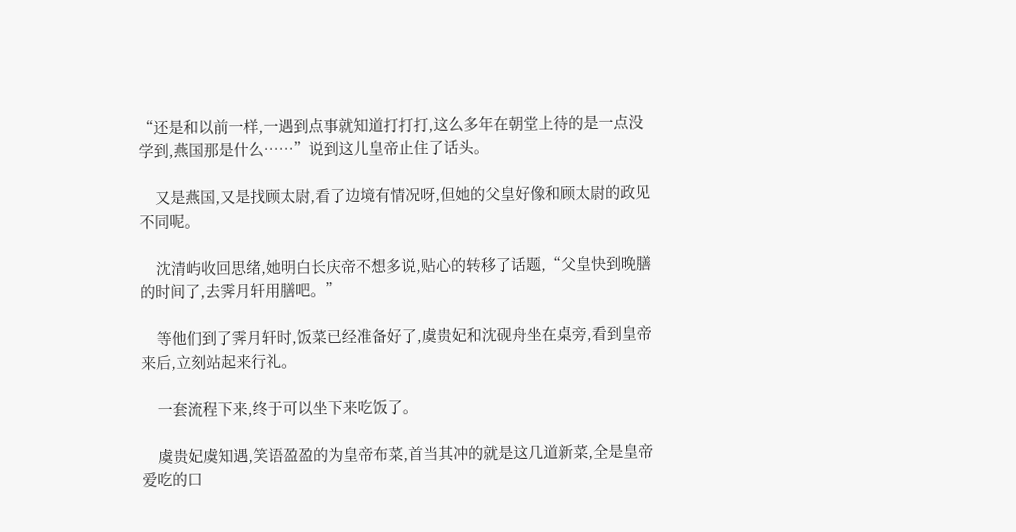“还是和以前一样,一遇到点事就知道打打打,这么多年在朝堂上待的是一点没学到,燕国那是什么……”说到这儿皇帝止住了话头。

    又是燕国,又是找顾太尉,看了边境有情况呀,但她的父皇好像和顾太尉的政见不同呢。

    沈清屿收回思绪,她明白长庆帝不想多说,贴心的转移了话题,“父皇快到晚膳的时间了,去霁月轩用膳吧。”

    等他们到了霁月轩时,饭菜已经准备好了,虞贵妃和沈砚舟坐在桌旁,看到皇帝来后,立刻站起来行礼。

    一套流程下来,终于可以坐下来吃饭了。

    虞贵妃虞知遇,笑语盈盈的为皇帝布菜,首当其冲的就是这几道新菜,全是皇帝爱吃的口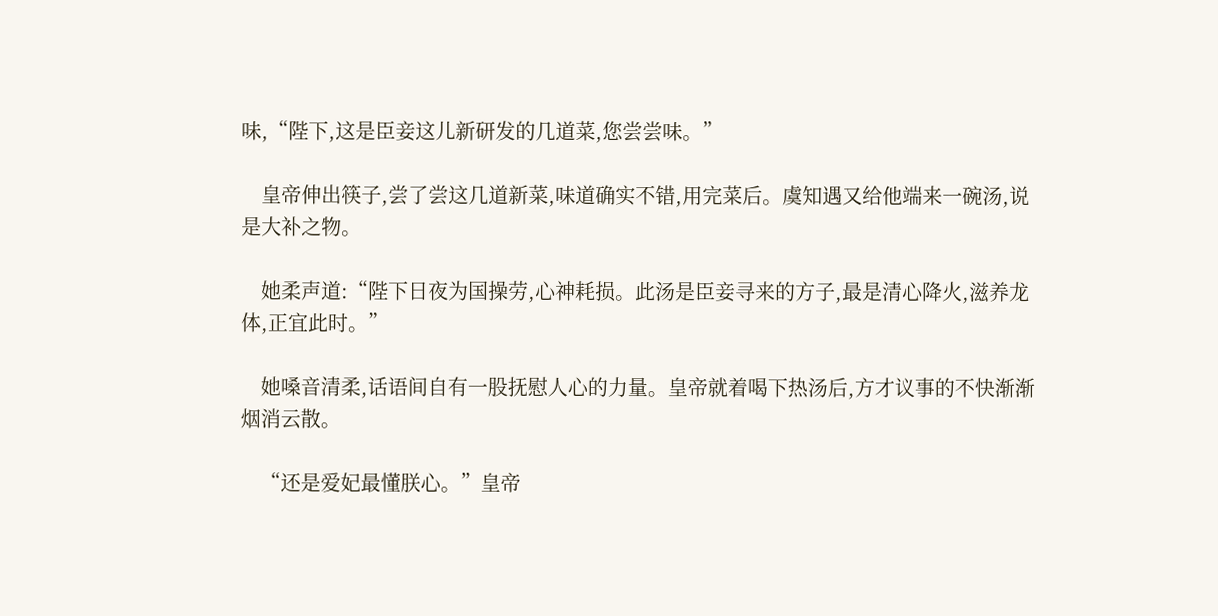味,“陛下,这是臣妾这儿新研发的几道菜,您尝尝味。”

    皇帝伸出筷子,尝了尝这几道新菜,味道确实不错,用完菜后。虞知遇又给他端来一碗汤,说是大补之物。

    她柔声道:“陛下日夜为国操劳,心神耗损。此汤是臣妾寻来的方子,最是清心降火,滋养龙体,正宜此时。”

    她嗓音清柔,话语间自有一股抚慰人心的力量。皇帝就着喝下热汤后,方才议事的不快渐渐烟消云散。

    “还是爱妃最懂朕心。”皇帝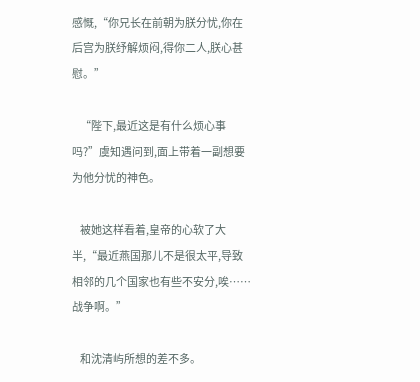感慨,“你兄长在前朝为朕分忧,你在后宫为朕纾解烦闷,得你二人,朕心甚慰。”

    “陛下,最近这是有什么烦心事吗?”虞知遇问到,面上带着一副想要为他分忧的神色。

    被她这样看着,皇帝的心软了大半,“最近燕国那儿不是很太平,导致相邻的几个国家也有些不安分,唉……战争啊。”

    和沈清屿所想的差不多。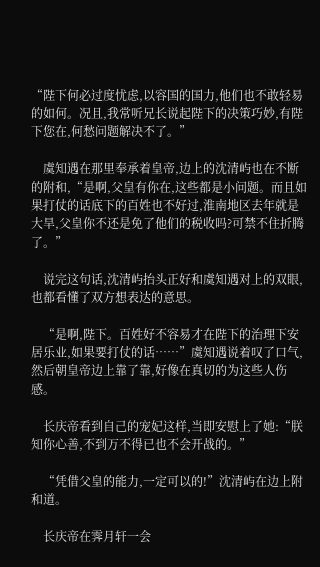“陛下何必过度忧虑,以容国的国力,他们也不敢轻易的如何。况且,我常听兄长说起陛下的决策巧妙,有陛下您在,何愁问题解决不了。”

    虞知遇在那里奉承着皇帝,边上的沈清屿也在不断的附和,“是啊,父皇有你在,这些都是小问题。而且如果打仗的话底下的百姓也不好过,淮南地区去年就是大旱,父皇你不还是免了他们的税收吗?可禁不住折腾了。”

    说完这句话,沈清屿抬头正好和虞知遇对上的双眼,也都看懂了双方想表达的意思。

    “是啊,陛下。百姓好不容易才在陛下的治理下安居乐业,如果要打仗的话……”虞知遇说着叹了口气,然后朝皇帝边上靠了靠,好像在真切的为这些人伤感。

    长庆帝看到自己的宠妃这样,当即安慰上了她:“朕知你心善,不到万不得已也不会开战的。”

    “凭借父皇的能力,一定可以的!”沈清屿在边上附和道。

    长庆帝在霁月轩一会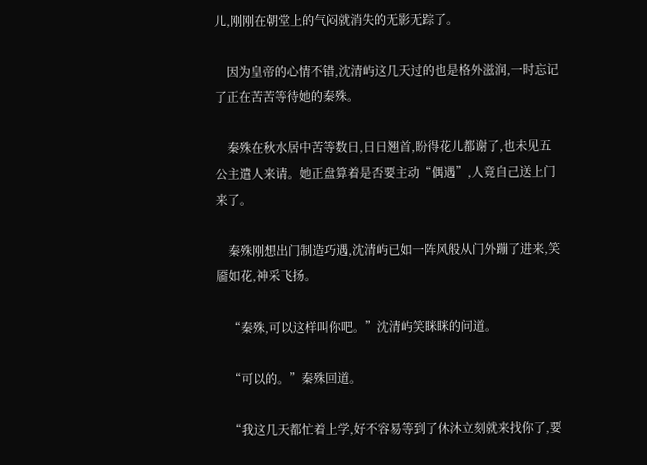儿,刚刚在朝堂上的气闷就消失的无影无踪了。

    因为皇帝的心情不错,沈清屿这几天过的也是格外滋润,一时忘记了正在苦苦等待她的秦殊。

    秦殊在秋水居中苦等数日,日日翘首,盼得花儿都谢了,也未见五公主遣人来请。她正盘算着是否要主动“偶遇”,人竟自己送上门来了。

    秦殊刚想出门制造巧遇,沈清屿已如一阵风般从门外蹦了进来,笑靥如花,神采飞扬。

    “秦殊,可以这样叫你吧。”沈清屿笑眯眯的问道。

    “可以的。”秦殊回道。

    “我这几天都忙着上学,好不容易等到了休沐立刻就来找你了,要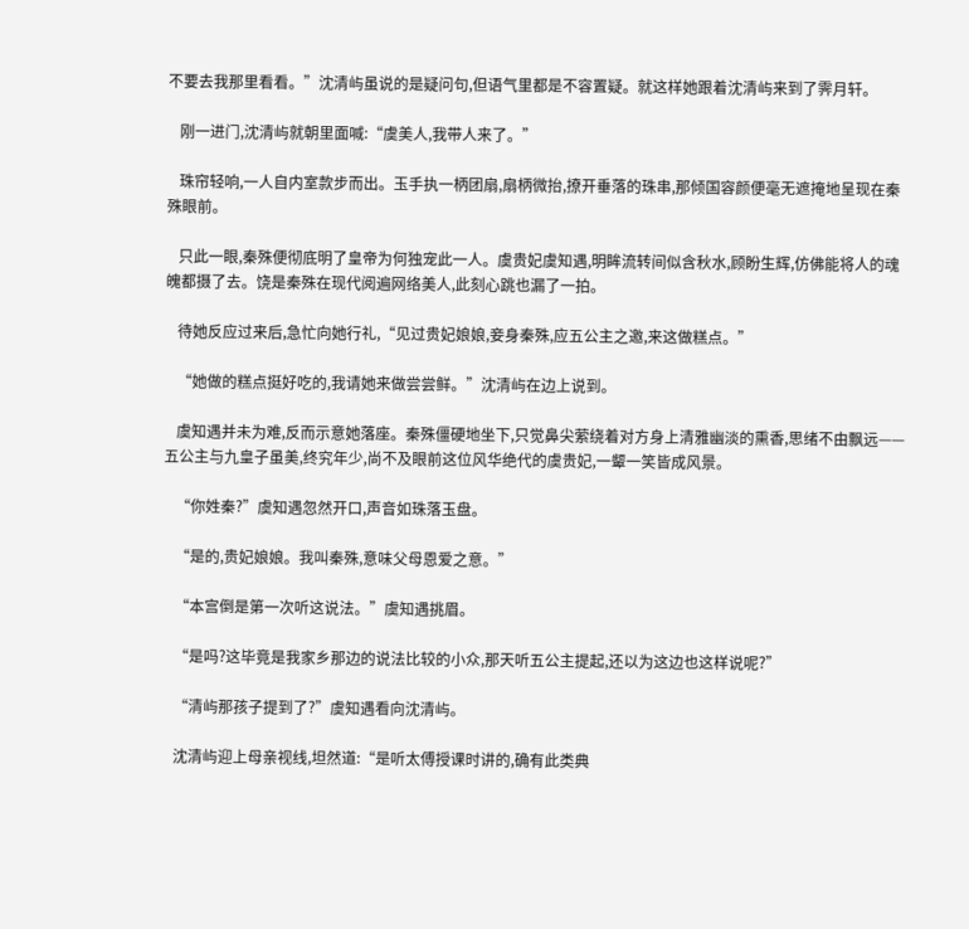不要去我那里看看。”沈清屿虽说的是疑问句,但语气里都是不容置疑。就这样她跟着沈清屿来到了霁月轩。

    刚一进门,沈清屿就朝里面喊:“虞美人,我带人来了。”

    珠帘轻响,一人自内室款步而出。玉手执一柄团扇,扇柄微抬,撩开垂落的珠串,那倾国容颜便毫无遮掩地呈现在秦殊眼前。

    只此一眼,秦殊便彻底明了皇帝为何独宠此一人。虞贵妃虞知遇,明眸流转间似含秋水,顾盼生辉,仿佛能将人的魂魄都摄了去。饶是秦殊在现代阅遍网络美人,此刻心跳也漏了一拍。

    待她反应过来后,急忙向她行礼,“见过贵妃娘娘,妾身秦殊,应五公主之邀,来这做糕点。”

    “她做的糕点挺好吃的,我请她来做尝尝鲜。”沈清屿在边上说到。

    虞知遇并未为难,反而示意她落座。秦殊僵硬地坐下,只觉鼻尖萦绕着对方身上清雅幽淡的熏香,思绪不由飘远——五公主与九皇子虽美,终究年少,尚不及眼前这位风华绝代的虞贵妃,一颦一笑皆成风景。

    “你姓秦?”虞知遇忽然开口,声音如珠落玉盘。

    “是的,贵妃娘娘。我叫秦殊,意味父母恩爱之意。”

    “本宫倒是第一次听这说法。”虞知遇挑眉。

    “是吗?这毕竟是我家乡那边的说法比较的小众,那天听五公主提起,还以为这边也这样说呢?”

    “清屿那孩子提到了?”虞知遇看向沈清屿。

    沈清屿迎上母亲视线,坦然道:“是听太傅授课时讲的,确有此类典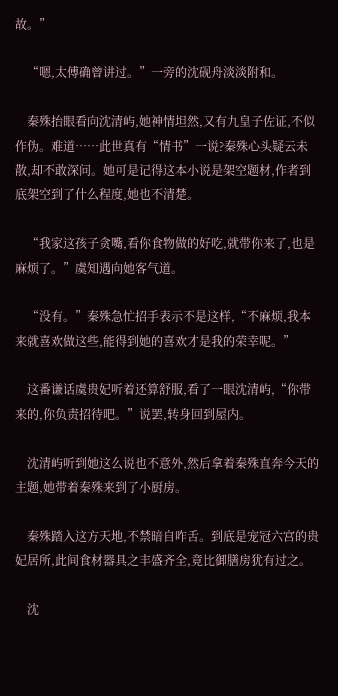故。”

    “嗯,太傅确曾讲过。”一旁的沈砚舟淡淡附和。

    秦殊抬眼看向沈清屿,她神情坦然,又有九皇子佐证,不似作伪。难道……此世真有“情书”一说?秦殊心头疑云未散,却不敢深问。她可是记得这本小说是架空题材,作者到底架空到了什么程度,她也不清楚。

    “我家这孩子贪嘴,看你食物做的好吃,就带你来了,也是麻烦了。”虞知遇向她客气道。

    “没有。”秦殊急忙招手表示不是这样,“不麻烦,我本来就喜欢做这些,能得到她的喜欢才是我的荣幸呢。”

    这番谦话虞贵妃听着还算舒服,看了一眼沈清屿,“你带来的,你负责招待吧。”说罢,转身回到屋内。

    沈清屿听到她这么说也不意外,然后拿着秦殊直奔今天的主题,她带着秦殊来到了小厨房。

    秦殊踏入这方天地,不禁暗自咋舌。到底是宠冠六宫的贵妃居所,此间食材器具之丰盛齐全,竟比御膳房犹有过之。

    沈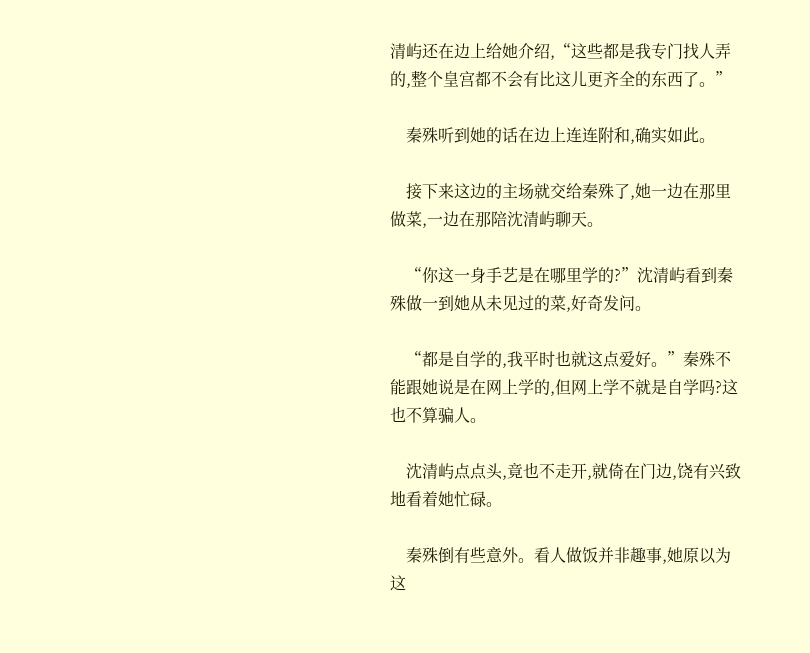清屿还在边上给她介绍,“这些都是我专门找人弄的,整个皇宫都不会有比这儿更齐全的东西了。”

    秦殊听到她的话在边上连连附和,确实如此。

    接下来这边的主场就交给秦殊了,她一边在那里做菜,一边在那陪沈清屿聊天。

    “你这一身手艺是在哪里学的?”沈清屿看到秦殊做一到她从未见过的菜,好奇发问。

    “都是自学的,我平时也就这点爱好。”秦殊不能跟她说是在网上学的,但网上学不就是自学吗?这也不算骗人。

    沈清屿点点头,竟也不走开,就倚在门边,饶有兴致地看着她忙碌。

    秦殊倒有些意外。看人做饭并非趣事,她原以为这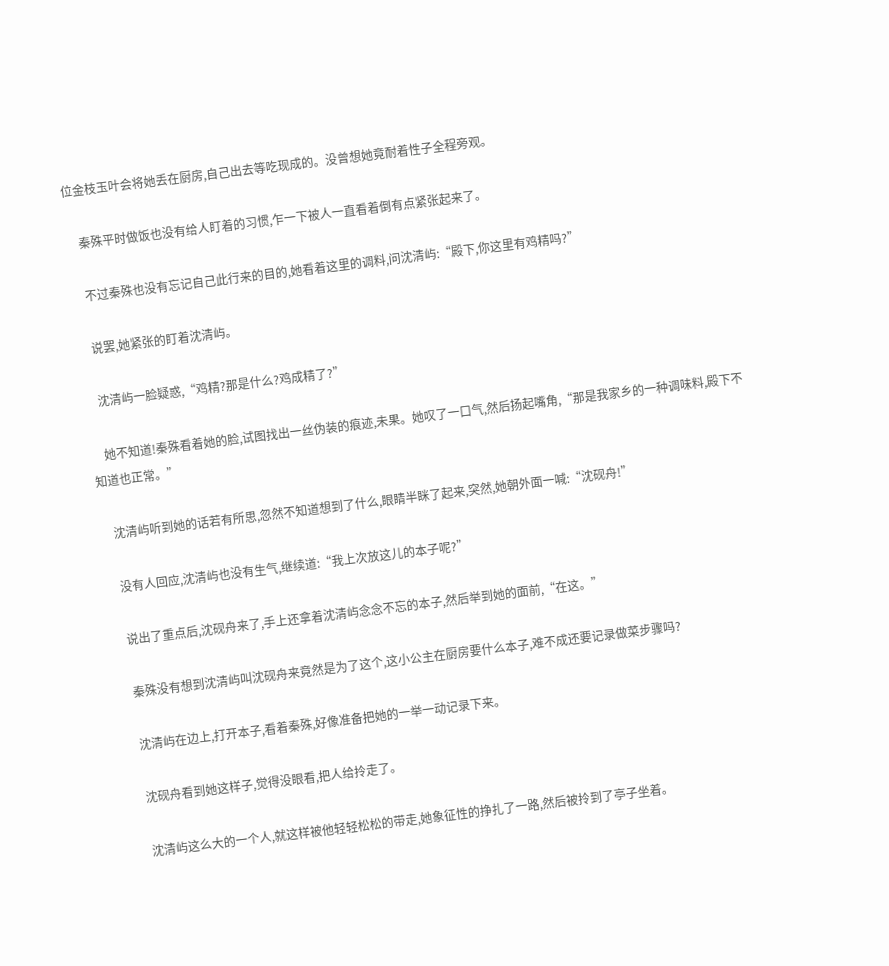位金枝玉叶会将她丢在厨房,自己出去等吃现成的。没曾想她竟耐着性子全程旁观。

    秦殊平时做饭也没有给人盯着的习惯,乍一下被人一直看着倒有点紧张起来了。

    不过秦殊也没有忘记自己此行来的目的,她看着这里的调料,问沈清屿:“殿下,你这里有鸡精吗?”

    说罢,她紧张的盯着沈清屿。

    沈清屿一脸疑惑,“鸡精?那是什么?鸡成精了?”

    她不知道!秦殊看着她的脸,试图找出一丝伪装的痕迹,未果。她叹了一口气,然后扬起嘴角,“那是我家乡的一种调味料,殿下不知道也正常。”

    沈清屿听到她的话若有所思,忽然不知道想到了什么,眼睛半眯了起来,突然,她朝外面一喊:“沈砚舟!”

    没有人回应,沈清屿也没有生气,继续道:“我上次放这儿的本子呢?”

    说出了重点后,沈砚舟来了,手上还拿着沈清屿念念不忘的本子,然后举到她的面前,“在这。”

    秦殊没有想到沈清屿叫沈砚舟来竟然是为了这个,这小公主在厨房要什么本子,难不成还要记录做菜步骤吗?

    沈清屿在边上,打开本子,看着秦殊,好像准备把她的一举一动记录下来。

    沈砚舟看到她这样子,觉得没眼看,把人给拎走了。

    沈清屿这么大的一个人,就这样被他轻轻松松的带走,她象征性的挣扎了一路,然后被拎到了亭子坐着。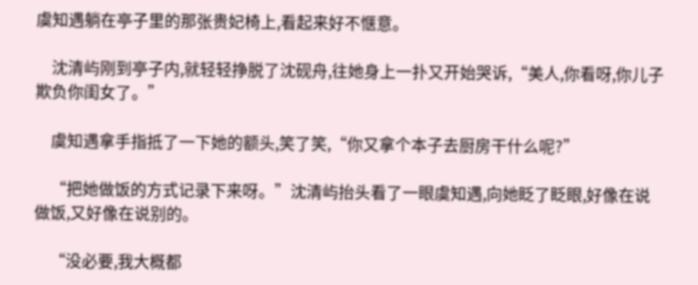虞知遇躺在亭子里的那张贵妃椅上,看起来好不惬意。

    沈清屿刚到亭子内,就轻轻挣脱了沈砚舟,往她身上一扑又开始哭诉,“美人,你看呀,你儿子欺负你闺女了。”

    虞知遇拿手指抵了一下她的额头,笑了笑,“你又拿个本子去厨房干什么呢?”

    “把她做饭的方式记录下来呀。”沈清屿抬头看了一眼虞知遇,向她眨了眨眼,好像在说做饭,又好像在说别的。

    “没必要,我大概都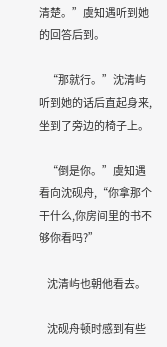清楚。”虞知遇听到她的回答后到。

    “那就行。”沈清屿听到她的话后直起身来,坐到了旁边的椅子上。

    “倒是你。”虞知遇看向沈砚舟,“你拿那个干什么,你房间里的书不够你看吗?”

    沈清屿也朝他看去。

    沈砚舟顿时感到有些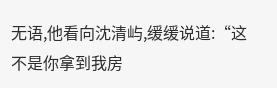无语,他看向沈清屿,缓缓说道:“这不是你拿到我房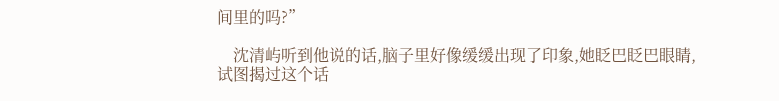间里的吗?”

    沈清屿听到他说的话,脑子里好像缓缓出现了印象,她眨巴眨巴眼睛,试图揭过这个话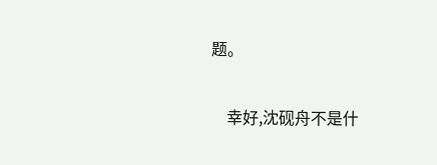题。

    幸好,沈砚舟不是什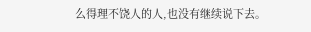么得理不饶人的人,也没有继续说下去。